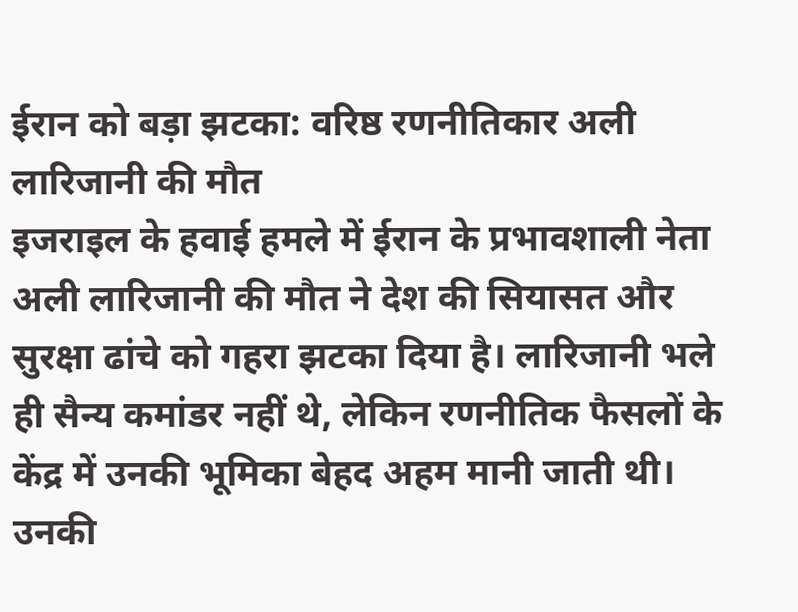ईरान को बड़ा झटका: वरिष्ठ रणनीतिकार अली लारिजानी की मौत
इजराइल के हवाई हमले में ईरान के प्रभावशाली नेता अली लारिजानी की मौत ने देश की सियासत और सुरक्षा ढांचे को गहरा झटका दिया है। लारिजानी भले ही सैन्य कमांडर नहीं थे, लेकिन रणनीतिक फैसलों के केंद्र में उनकी भूमिका बेहद अहम मानी जाती थी। उनकी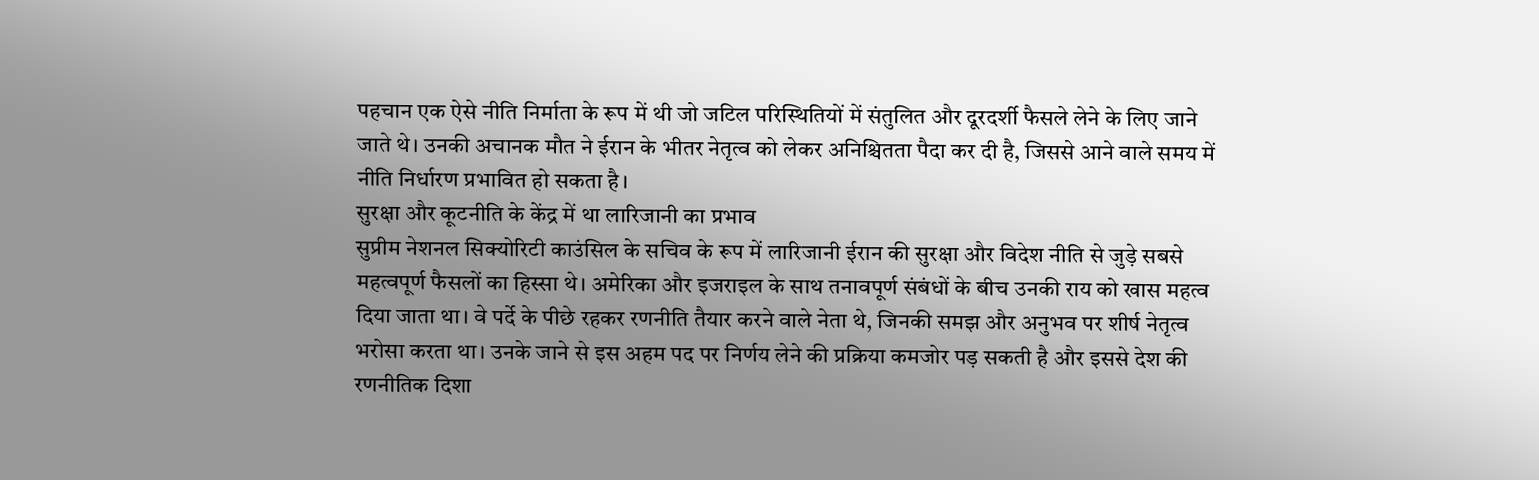पहचान एक ऐसे नीति निर्माता के रूप में थी जो जटिल परिस्थितियों में संतुलित और दूरदर्शी फैसले लेने के लिए जाने जाते थे। उनकी अचानक मौत ने ईरान के भीतर नेतृत्व को लेकर अनिश्चितता पैदा कर दी है, जिससे आने वाले समय में नीति निर्धारण प्रभावित हो सकता है।
सुरक्षा और कूटनीति के केंद्र में था लारिजानी का प्रभाव
सुप्रीम नेशनल सिक्योरिटी काउंसिल के सचिव के रूप में लारिजानी ईरान की सुरक्षा और विदेश नीति से जुड़े सबसे महत्वपूर्ण फैसलों का हिस्सा थे। अमेरिका और इजराइल के साथ तनावपूर्ण संबंधों के बीच उनकी राय को खास महत्व दिया जाता था। वे पर्दे के पीछे रहकर रणनीति तैयार करने वाले नेता थे, जिनकी समझ और अनुभव पर शीर्ष नेतृत्व भरोसा करता था। उनके जाने से इस अहम पद पर निर्णय लेने की प्रक्रिया कमजोर पड़ सकती है और इससे देश की रणनीतिक दिशा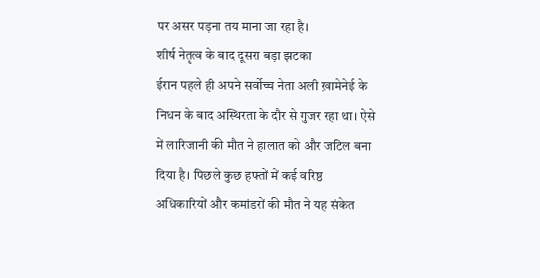पर असर पड़ना तय माना जा रहा है।
शीर्ष नेतृत्व के बाद दूसरा बड़ा झटका
ईरान पहले ही अपने सर्वोच्च नेता अली ख़ामेनेई के निधन के बाद अस्थिरता के दौर से गुजर रहा था। ऐसे में लारिजानी की मौत ने हालात को और जटिल बना दिया है। पिछले कुछ हफ्तों में कई वरिष्ठ अधिकारियों और कमांडरों की मौत ने यह संकेत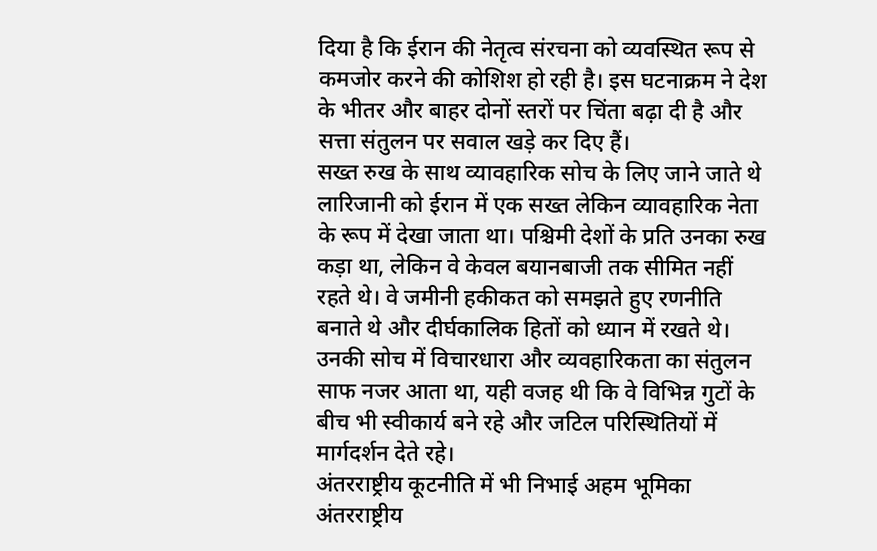दिया है कि ईरान की नेतृत्व संरचना को व्यवस्थित रूप से कमजोर करने की कोशिश हो रही है। इस घटनाक्रम ने देश के भीतर और बाहर दोनों स्तरों पर चिंता बढ़ा दी है और सत्ता संतुलन पर सवाल खड़े कर दिए हैं।
सख्त रुख के साथ व्यावहारिक सोच के लिए जाने जाते थे
लारिजानी को ईरान में एक सख्त लेकिन व्यावहारिक नेता के रूप में देखा जाता था। पश्चिमी देशों के प्रति उनका रुख कड़ा था, लेकिन वे केवल बयानबाजी तक सीमित नहीं रहते थे। वे जमीनी हकीकत को समझते हुए रणनीति बनाते थे और दीर्घकालिक हितों को ध्यान में रखते थे। उनकी सोच में विचारधारा और व्यवहारिकता का संतुलन साफ नजर आता था, यही वजह थी कि वे विभिन्न गुटों के बीच भी स्वीकार्य बने रहे और जटिल परिस्थितियों में मार्गदर्शन देते रहे।
अंतरराष्ट्रीय कूटनीति में भी निभाई अहम भूमिका
अंतरराष्ट्रीय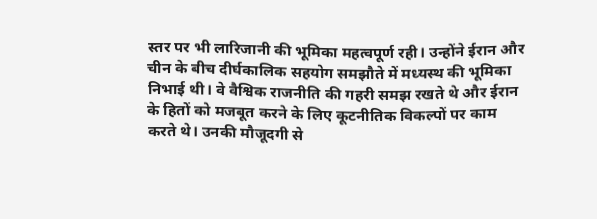स्तर पर भी लारिजानी की भूमिका महत्वपूर्ण रही। उन्होंने ईरान और चीन के बीच दीर्घकालिक सहयोग समझौते में मध्यस्थ की भूमिका निभाई थी। वे वैश्विक राजनीति की गहरी समझ रखते थे और ईरान के हितों को मजबूत करने के लिए कूटनीतिक विकल्पों पर काम करते थे। उनकी मौजूदगी से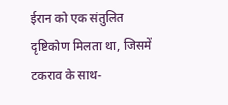ईरान को एक संतुलित दृष्टिकोण मिलता था, जिसमें टकराव के साथ-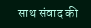साथ संवाद की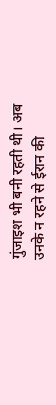गुंजाइश भी बनी रहती थी। अब उनके न रहने से ईरान की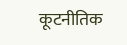कूटनीतिक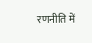रणनीति में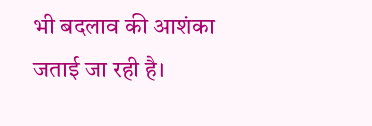भी बदलाव की आशंका जताई जा रही है।